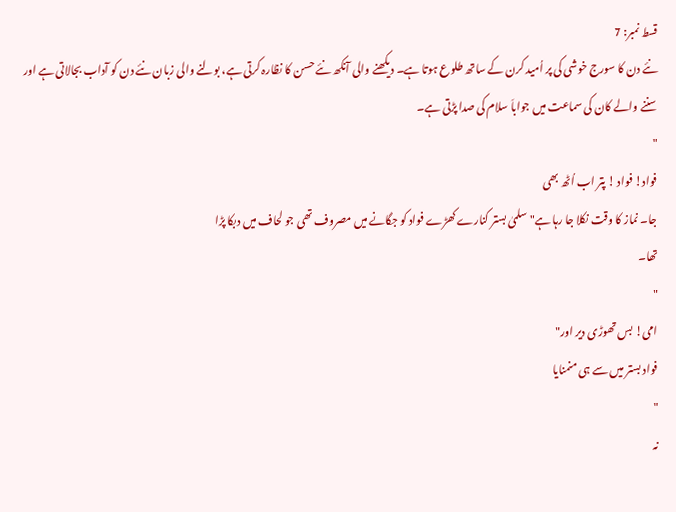قسط نمبر: 7
نئے دن کا سورج خوشی کی پر اُمید کرن کے ساتھ طلوع ہوتا ہے۔ دیکھنے والی آنکھ نئے حسن کا نظارہ کرتی ہے، بولنے والی زبان نئے دن کو آداب بجالاتی ہے اور سننے والے کان کی سماعت میں جواباَ سلام کی صدا پڑتی ہے۔
"
فواد! فواد ! پتر اب اُٹھ بھی
جا۔ نماز کا وقت نکلا جا رہا ہے" سلمیٰ بستر کنارے کھڑے فواد کو جگانے میں مصروف تھی جو لحاف میں دبکا پڑا
تھا۔
"
امی! بس تھوڑی دیر اور"
فواد بستر میں سے ہی منمنایا
"
نہ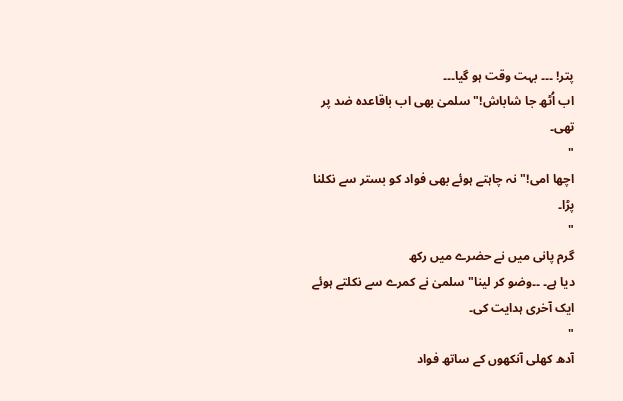پتر! ۔۔۔ بہت وقت ہو گیا۔۔۔
اب اُٹھ جا شاباش!" سلمیٰ بھی اب باقاعدہ ضد پر تھی۔
"
اچھا امی!" نہ چاہتے ہوئے بھی فواد کو بستر سے نکلنا پڑا۔
"
گرم پانی میں نے حضرے میں رکھ
دیا ہے۔ ۔۔وضو کر لینا" سلمیٰ نے کمرے سے نکلتے ہوئے ایک آخری ہدایت کی۔
"
آدھ کھلی آنکھوں کے ساتھ فواد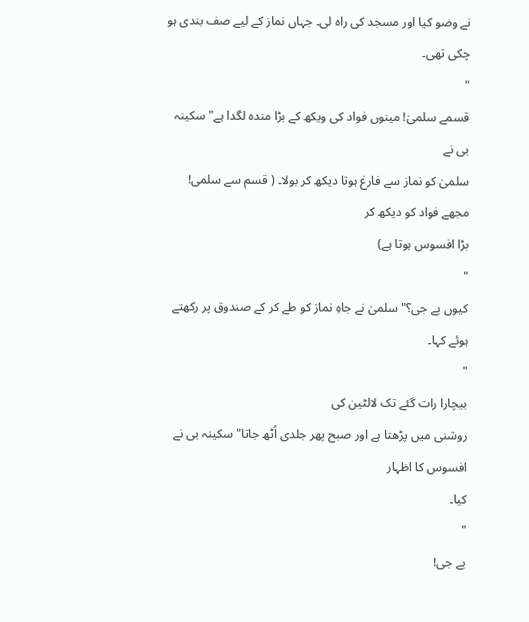نے وضو کیا اور مسجد کی راہ لی۔ جہاں نماز کے لیے صف بندی ہو چکی تھی۔
"
قسمے سلمیٰ! مینوں فواد کی ویکھ کے بڑا مندہ لگدا ہے" سکینہ بی نے
سلمیٰ کو نماز سے فارغ ہوتا دیکھ کر بولا۔ ( قسم سے سلمی! مجھے فواد کو دیکھ کر
بڑا افسوس ہوتا ہے)
"
کیوں بے جی؟" سلمیٰ نے جاہِ نماز کو طے کر کے صندوق پر رکھتے
ہوئے کہا۔
"
بیچارا رات گئے تک لالٹین کی
روشنی میں پڑھتا ہے اور صبح پھر جلدی اُٹھ جاتا" سکینہ بی نے افسوس کا اظہار
کیا۔
"
بے جی!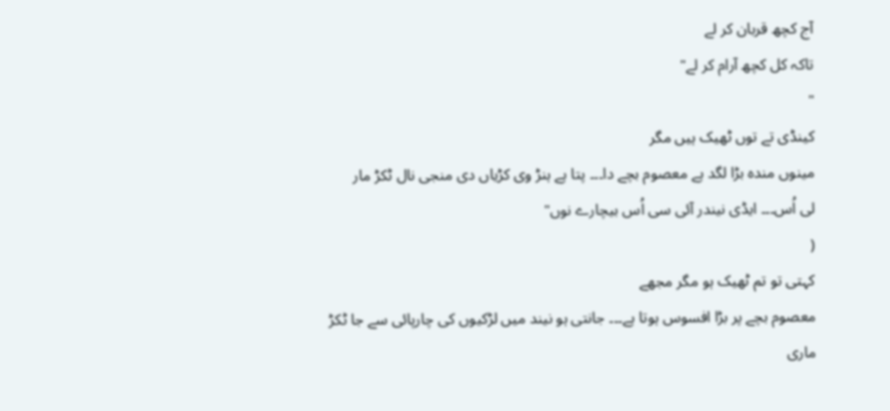آج کچھ قربان کر لے
تاکہ کل کچھ آرام کر لے"
"
کینڈی تے توں ٹھیک ہیں مگر
مینوں مندہ بڑا لگد ہے معصوم بچے دا۔۔۔ پتا ہے ہنڑ وی کڑیاں دی منجی نال ٹکڑ مار
لی اُس۔۔۔ ایڈی نیندر آئی سی اُس بیچارے نوں"
(
کہتی تو تم ٹھیک ہو مگر مجھے
معصوم بچے پر بڑا افسوس ہوتا ہے۔۔۔ جانتی ہو نیند میں لڑکیوں کی چارپائی سے جا ٹکڑ
ماری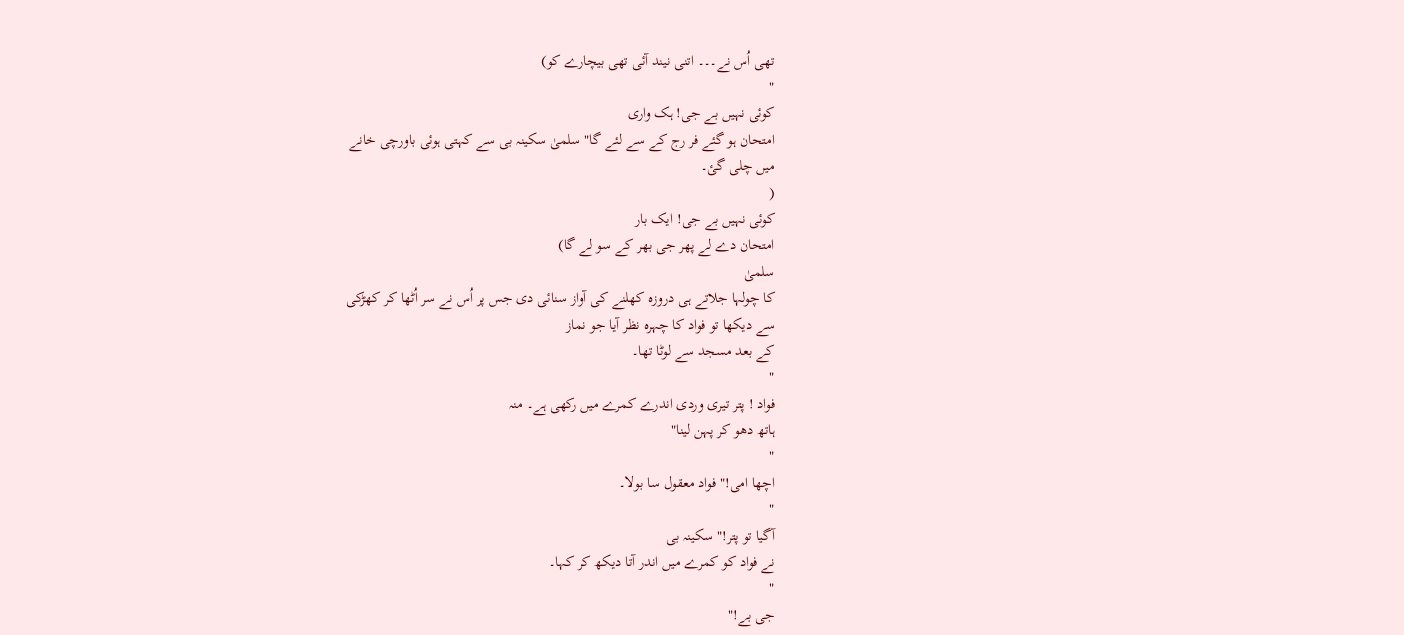تھی اُس نے۔۔۔ اتنی نیند آئی تھی بیچارے کو)
"
کوئی نہیں بے جی! ہک واری
امتحان ہو گئے فر رج کے سے لئے گا" سلمیٰ سکینہ بی سے کہتی ہوئی باورچی خانے
میں چلی گئ۔
(
کوئی نہیں بے جی! ایک بار
امتحان دے لے پھر جی بھر کے سو لے گا)
سلمیٰ
کا چولہا جلاتے ہی دروزہ کھلنے کی آواز سنائی دی جس پر اُس نے سر اُٹھا کر کھڑکی
سے دیکھا تو فواد کا چہرہ نظر آیا جو نماز
کے بعد مسجد سے لوٹا تھا۔
"
فواد ! پتر تیری وردی اندرے کمرے میں رکھی ہے۔ منہ
ہاتھ دھو کر پہن لینا"
"
اچھا امی!" فواد معقول سا بولا۔
"
آگیا تو پتر!" سکینہ بی
نے فواد کو کمرے میں اندر آتا دیکھ کر کہا۔
"
جی بے!"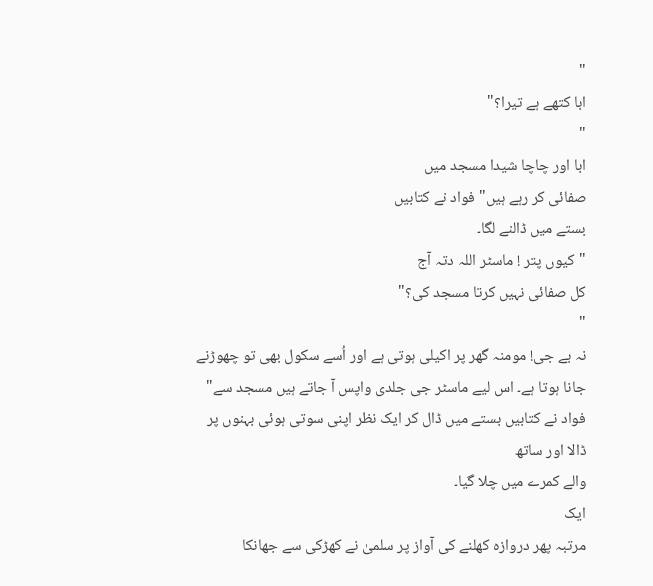"
ابا کتھے ہے تیرا؟"
"
ابا اور چاچا شیدا مسجد میں
صفائی کر رہے ہیں" فواد نے کتابیں
بستے میں ڈالنے لگا۔
"کیوں پتر ! ماسٹر اللہ دتہ آج
کل صفائی نہیں کرتا مسجد کی؟"
"
نہ بے جی! مومنہ گھر پر اکیلی ہوتی ہے اور اُسے سکول بھی تو چھوڑنے
جانا ہوتا ہے۔ اس لیے ماسٹر جی جلدی واپس آ جاتے ہیں مسجد سے" فواد نے کتابیں بستے میں ڈال کر ایک نظر اپنی سوتی ہوئی بہنوں پر ڈالا اور ساتھ
والے کمرے میں چلا گیا۔
ایک
مرتبہ پھر دروازہ کھلنے کی آواز پر سلمیٰ نے کھڑکی سے جھانکا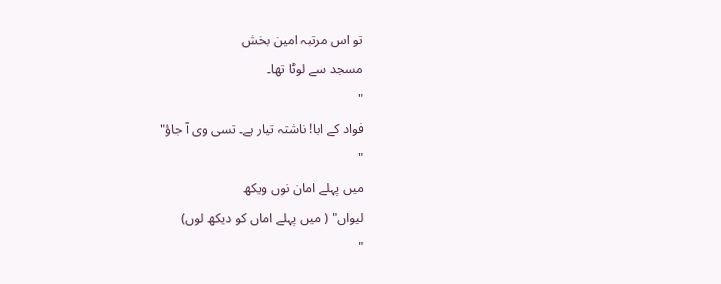تو اس مرتبہ امین بخش
مسجد سے لوٹا تھا۔
"
فواد کے ابا! ناشتہ تیار ہے۔ تسی وی آ جاؤ"
"
میں پہلے امان نوں ویکھ
لیواں" ( میں پہلے اماں کو دیکھ لوں)
"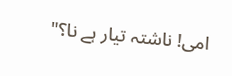امی! ناشتہ تیار ہے نا؟"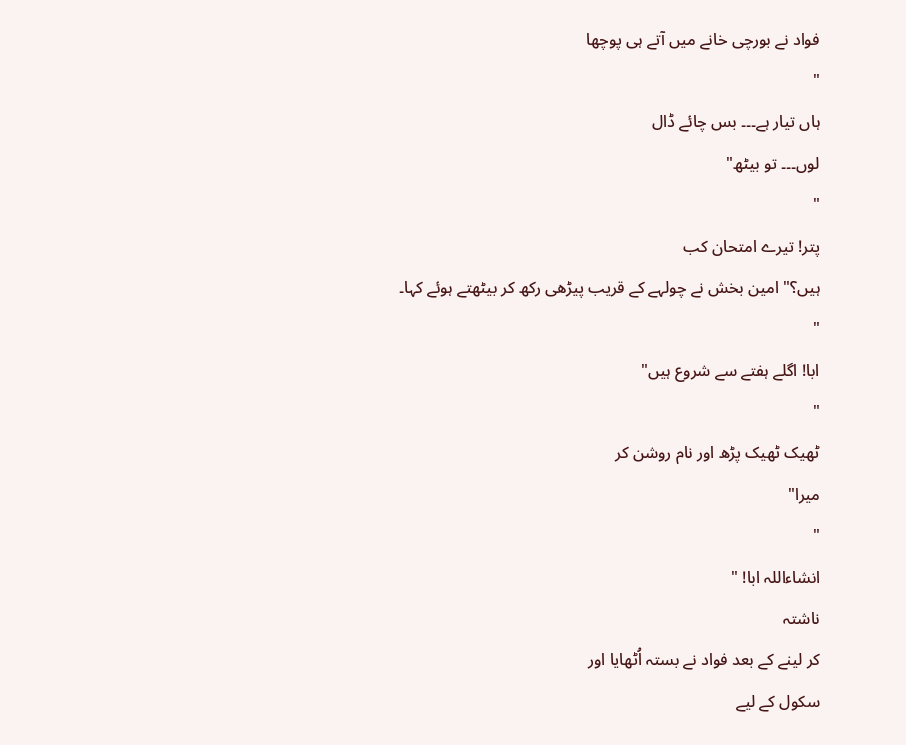فواد نے بورچی خانے میں آتے ہی پوچھا
"
ہاں تیار ہے۔۔۔ بس چائے ڈال
لوں۔۔۔ تو بیٹھ"
"
پتر! تیرے امتحان کب
ہیں؟" امین بخش نے چولہے کے قریب پیڑھی رکھ کر بیٹھتے ہوئے کہا۔
"
ابا! اگلے ہفتے سے شروع ہیں"
"
ٹھیک ٹھیک پڑھ اور نام روشن کر
میرا"
"
انشاءاللہ ابا! "
ناشتہ
کر لینے کے بعد فواد نے بستہ اُٹھایا اور
سکول کے لیے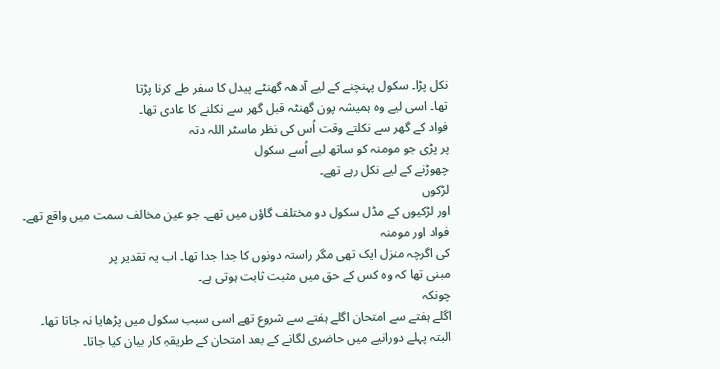نکل پڑا۔ سکول پہنچنے کے لیے آدھہ گھنٹے پیدل کا سفر طے کرنا پڑتا
تھا۔ اسی لیے وہ ہمیشہ پون گھنٹہ قبل گھر سے نکلنے کا عادی تھا۔
فواد کے گھر سے نکلتے وقت اُس کی نظر ماسٹر اللہ دتہ
پر پڑی جو مومنہ کو ساتھ لیے اُسے سکول
چھوڑنے کے لیے نکل رہے تھے۔
لڑکوں
اور لڑکیوں کے مڈل سکول دو مختلف گاؤں میں تھے۔ جو عین مخالف سمت میں واقع تھے۔
فواد اور مومنہ
کی اگرچہ منزل ایک تھی مگر راستہ دونوں کا جدا جدا تھا۔ اب یہ تقدیر پر
مبنی تھا کہ وہ کس کے حق میں مثبت ثابت ہوتی ہے۔
چونکہ
اگلے ہفتے سے امتحان اگلے ہفتے سے شروع تھے اسی سبب سکول میں پڑھایا نہ جاتا تھا۔
البتہ پہلے دورانیے میں حاضری لگانے کے بعد امتحان کے طریقہِ کار بیان کیا جاتا۔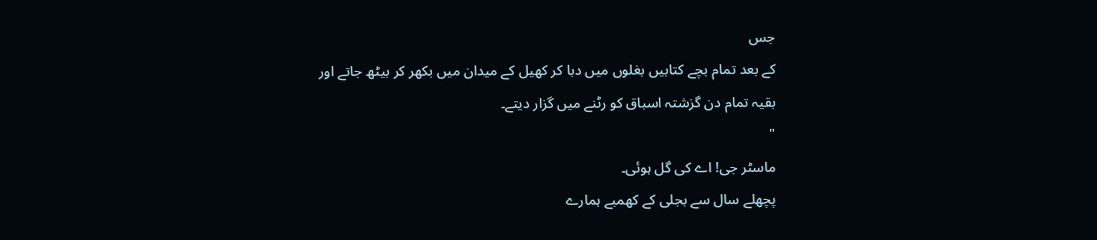جس
کے بعد تمام بچے کتابیں بغلوں میں دبا کر کھیل کے میدان میں بکھر کر بیٹھ جاتے اور
بقیہ تمام دن گزشتہ اسباق کو رٹنے میں گزار دیتے۔
"
ماسٹر جی! اے کی گل ہوئی۔
پچھلے سال سے بجلی کے کھمبے ہمارے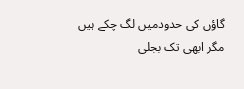گاؤں کی حدودمیں لگ چکے ہیں مگر ابھی تک بجلی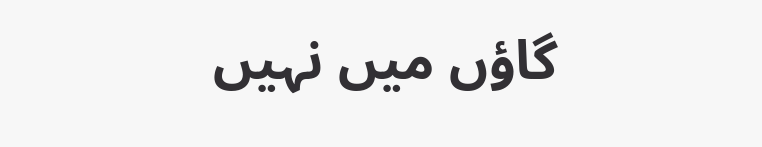گاؤں میں نہیں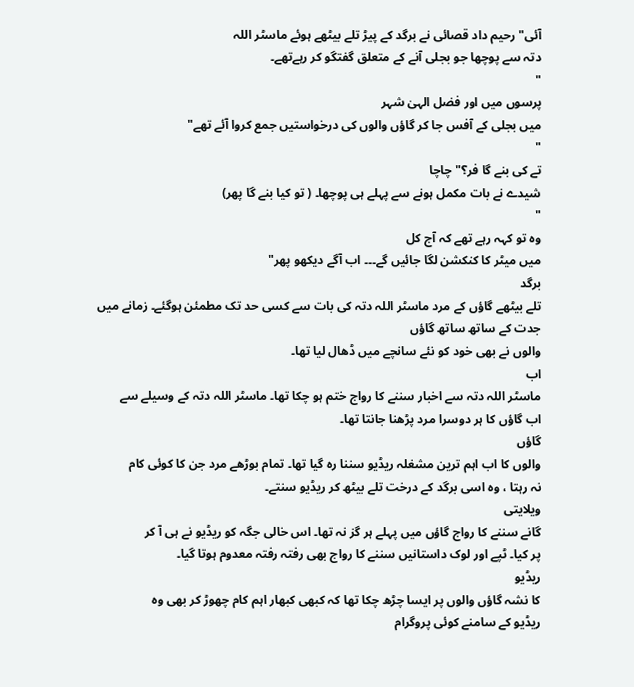آئی" رحیم داد قصائی نے برگد کے پیڑ تلے بیٹھے ہوئے ماسٹر اللہ
دتہ سے پوچھا جو بجلی آنے کے متعلق گفتگو کر رہےتھے۔
"
پرسوں میں اور فضل الہیٰ شہر
میں بجلی کے آفس جا کر گاؤں والوں کی درخواستیں جمع کروا آئے تھے"
"
تے کی بنے گا فر؟" چاچا
شیدے نے بات مکمل ہونے سے پہلے ہی پوچھا۔ ( تو کیا بنے گا پھر)
"
وہ تو کہہ رہے تھے کہ آج کل
میں میٹر کا کنکشن لگا جائیں گے۔۔۔ اب آگے دیکھو پھر"
برگد
تلے بیٹھے گاؤں کے مرد ماسٹر اللہ دتہ کی بات سے کسی حد تک مطمئن ہوگئے۔ زمانے میں جدت کے ساتھ ساتھ گاؤں
والوں نے بھی خود کو نئے سانچے میں ڈھال لیا تھا۔
اب
ماسٹر اللہ دتہ سے اخبار سننے کا رواج ختم ہو چکا تھا۔ ماسٹر اللہ دتہ کے وسیلے سے
اب گاؤں کا ہر دوسرا مرد پڑھنا جانتا تھا۔
گاؤں
والوں کا اب اہم ترین مشغلہ ریڈیو سننا رہ گیا تھا۔ تمام بوڑھے مرد جن کا کوئی کام
نہ رہتا ، وہ اسی برگد کے درخت تلے بیٹھ کر ریڈیو سنتے۔
ویلایتی
گانے سننے کا رواج گاؤں میں پہلے ہر گز نہ تھا۔ اس خالی جگہ کو ریڈیو نے ہی آ کر
پر کیا۔ ٹپے اور لوک داستانیں سننے کا رواج بھی رفتہ رفتہ معدوم ہوتا گیا۔
ریڈیو
کا نشہ گاؤں والوں پر ایسا چڑھ چکا تھا کہ کبھی کبھار اہم کام چھوڑ کر بھی وہ
ریڈیو کے سامنے کوئی پروگرام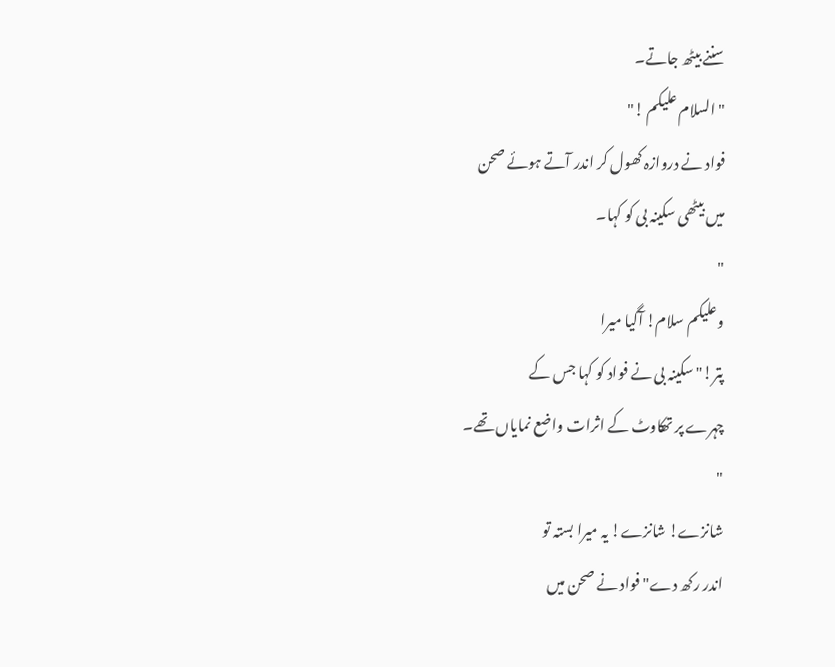سننے بیٹھ جاتے۔
"السلام علیکم !"
فواد نے دروازہ کھول کر اندر آتے ہوئے صحن
میں بیٹھی سکینہ بی کو کہا۔
"
وعلیکم سلام! آگیا میرا
پتر!" سکینہ بی نے فواد کو کہا جس کے
چہرے پر تھکاوٹ کے اثرات واضع نمایاں تھے۔
"
شانزے! شانزے! یہ میرا بستہ تو
اندر رکھ دے" فواد نے صحن میں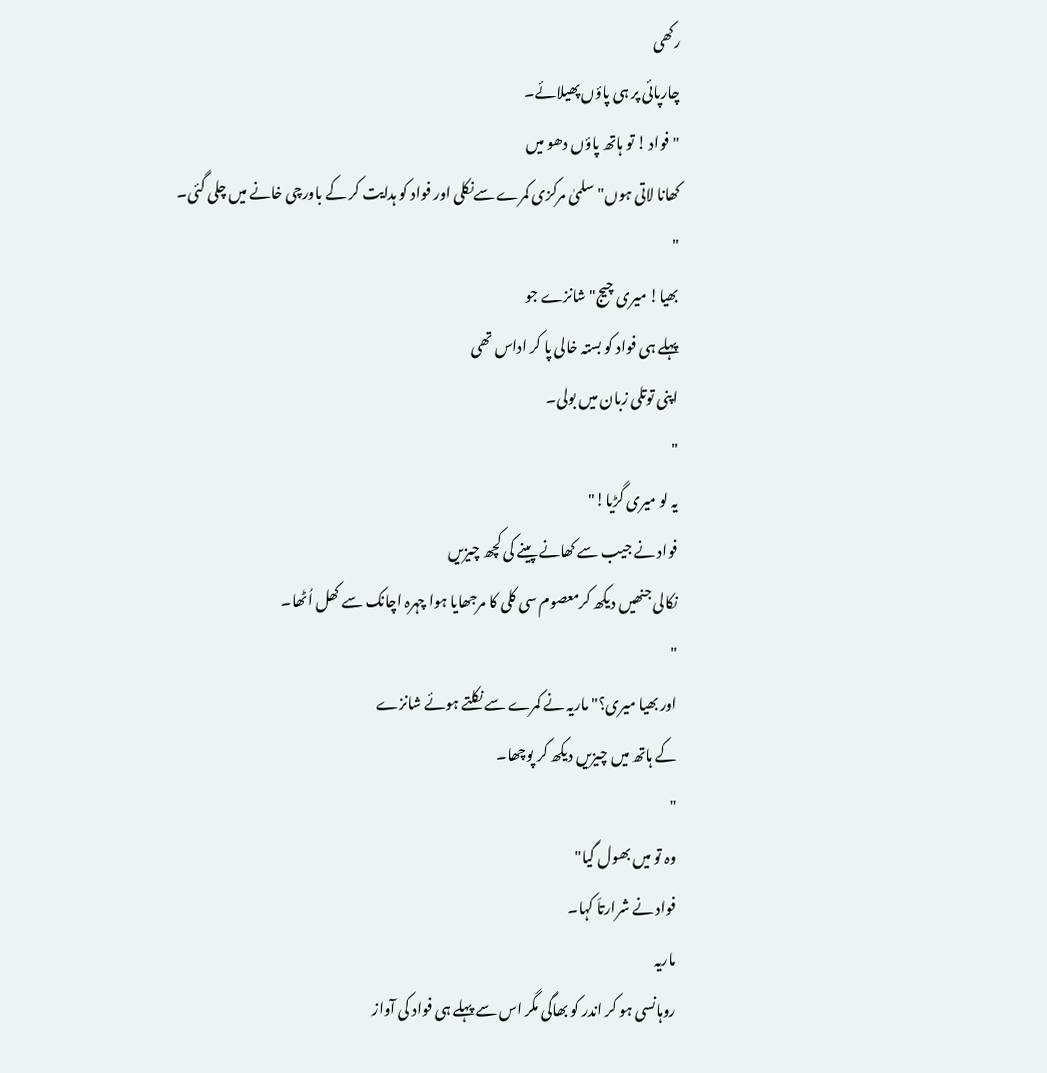رکھی
چارپائی پر ہی پاؤں پھیلائے۔
"فواد ! تو ہاتھ پاؤں دھو میں
کھانا لاتی ہوں" سلمیٰ مرکزی کمرے سےنکلی اور فواد کو ہدایت کر کے باورچی خانے میں چلی گئی۔
"
بھیا! میری چیج" شانزے جو
پہلے ہی فواد کو بستہ خالی پا کر اداس تھی
اپنی توتلی زبان میں بولی۔
"
یہ لو میری گڑیا!"
فواد نے جیب سے کھانے پینے کی کچھ چیزیں
نکالی جنھیں دیکھ کرمعصوم سی کلی کا مرجھایا ہوا چہرہ اچانک سے کھل اُٹھا۔
"
اور بھیا میری؟" ماریہ نے کمرے سے نکلتے ہوئے شانزے
کے ہاتھ میں چیزیں دیکھ کر پوچھا۔
"
وہ تو میں بھول گیا"
فواد نے شرارتاَ کہا۔
ماریہ
روہانسی ہو کر اندر کو بھاگی مگر اس سے پہلے ہی فواد کی آواز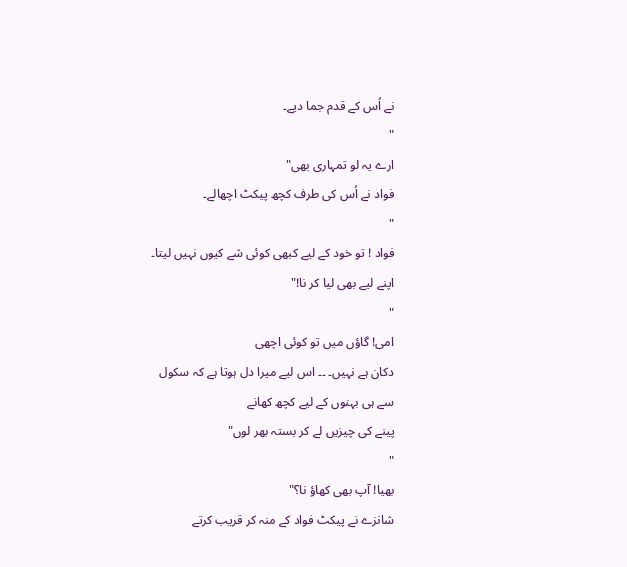نے اُس کے قدم جما دیے۔
"
ارے یہ لو تمہاری بھی"
فواد نے اُس کی طرف کچھ پیکٹ اچھالے۔
"
فواد ! تو خود کے لیے کبھی کوئی شے کیوں نہیں لیتا۔
اپنے لیے بھی لیا کر نا!"
"
امی! گاؤں میں تو کوئی اچھی
دکان ہے نہیں۔ ۔۔ اس لیے میرا دل ہوتا ہے کہ سکول سے ہی بہنوں کے لیے کچھ کھانے
پینے کی چیزیں لے کر بستہ بھر لوں"
"
بھیا! آپ بھی کھاؤ نا؟"
شانزے نے پیکٹ فواد کے منہ کر قریب کرتے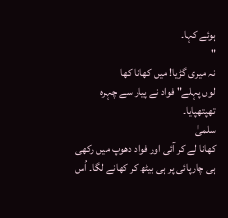ہوئے کہا۔
"
نہ میری گڑیا! میں کھانا کھا
لوں پہلے" فواد نے پیار سے چہرہ
تھپتھپایا۔
سلمیٰ
کھانا لے کر آئی اور فواد دھوپ میں رکھی
ہی چارپائی پر ہی بیٹھ کر کھانے لگا۔ اُس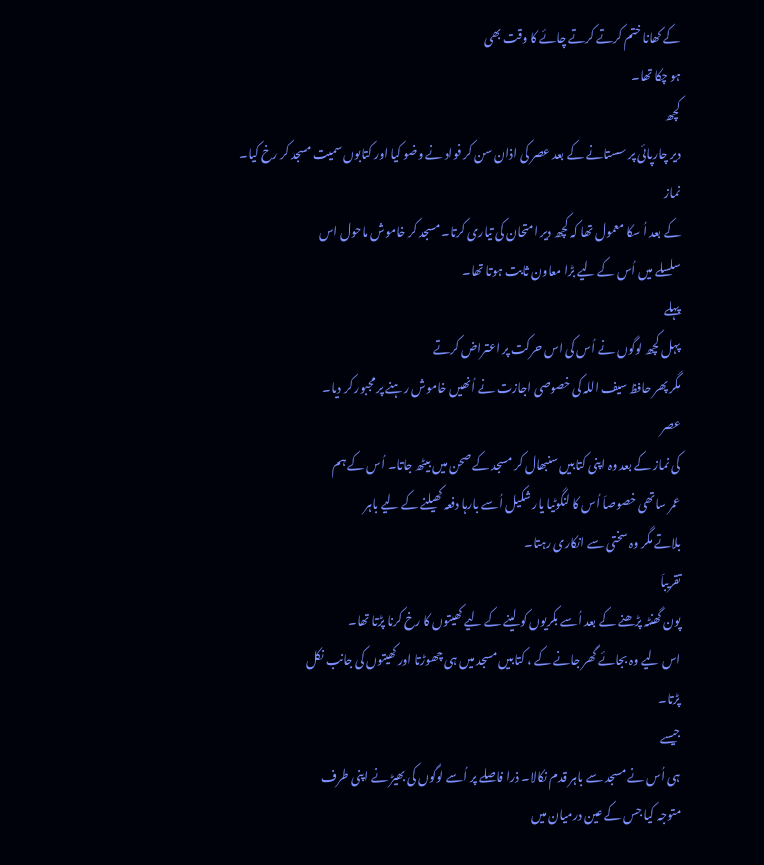کے کھانا ختم کرتے کرتے چائے کا وقت بھی
ہو چکا تھا۔
کچھ
دیر چارپائی پر سستانے کے بعد عصر کی اذان سن کر فواد نے وضو کیا اور کتابوں سمیت مسجد کر رخ کیا۔
نماز
کے بعد اُ سکا معمول تھا کہ کچھ دیر امتحان کی تیاری کرتا۔ مسجد کر خاموش ماحول اس
سلسلے میں اُس کے لیے بڑا معاون ثابت ہوتا تھا۔
پہلے
پہل کچھ لوگوں نے اُس کی اس حرکت پر اعتراض کرتے
مگر پھر حافظ سیف اللہ کی خصوصی اجازت نے اُنھیں خاموش رہنے پر مجبور کر دیا۔
عصر
کی نماز کے بعد وہ اپنی کتابیں سنبھال کر مسجد کے صحن میں بیٹھ جاتا۔ اُس کے ہم
عمر ساتھی خصوصاَ اُس کا لنگوٹیا یار شکیل اُسے بارہا دفعہ کھیلنے کے لیے باہر
بلاتے مگر وہ سختی سے انکاری رہتا۔
تقریباَ
پون گھنٹہ پڑھنے کے بعد اُسے بکریوں کو لینے کے لیے کھیتوں کا رخ کرنا پڑتا تھا۔
اس لیے وہ بجائے گھر جانے کے ، کتابیں مسجد میں ہی چھوڑتا اور کھیتوں کی جانب نکل
پڑتا۔
جیسے
ہی اُس نے مسجد سے باہر قدم نکالا۔ ذرا فاصلے پر اُسے لوگوں کی بھیڑ نے اپنی طرف
متوجہ کیا جس کے عین درمیان میں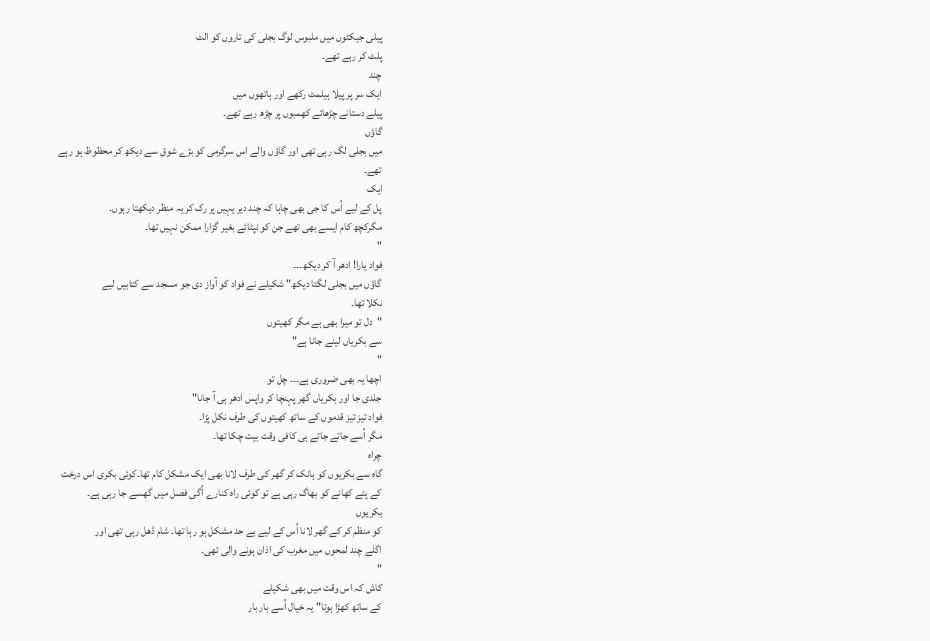پیلی جیکٹوں میں ملبوس لوگ بجلی کی تاروں کو الٹ
پلٹ کر رہے تھے۔
چند
ایک سر پر پیلا ہیلمٹ رکھے اور ہاتھوں میں
پیلے دستانے چڑھائے کھمبوں پر چڑھ رہے تھے۔
گاؤں
میں بجلی لگ رہی تھی اور گاؤں والے اس سرگرمی کو بڑے شوق سے دیکھ کر محظوظ ہو رہے
تھے۔
ایک
پل کے لیے اُس کا جی بھی چاہا کہ چند دیر یہیں پر رک کر یہ منظر دیکھتا رہوں۔
مگرکچھ کام ایسے بھی تھے جن کو نپٹائے بغیر گزارا ممکن نہیں تھا۔
"
فواد یارا! ادھر آ کر دیکھ۔۔۔
گاؤں میں بجلی لگتا دیکھ" شکیلے نے فواد کو آواز دی جو مسجد سے کتابیں لیے
نکلا تھا۔
"دل تو میرا بھی ہے مگر کھیتوں
سے بکریاں لینے جانا ہے"
"
اچھا یہ بھی ضروری ہے۔۔۔ چل تو
جلدی جا اور بکریاں گھر پہنچا کر واپس ادھر ہی آ جانا"
فواد تیز تیز قدموں کے ساتھ کھیتوں کی طرف نکل پڑا۔
مگر اُسے جاتے جاتے ہی کافی وقت بیت چکا تھا۔
چراہ
گاہ سے بکریوں کو ہانک کر گھر کی طرف لانا بھی ایک مشکل کام تھا۔کوئی بکری اس درخت
کے پتے کھانے کو بھاگ رہی ہے تو کوئی راہ کنارے اُگی فصل میں گھسے جا رہی ہے۔
بکریوں
کو منظم کر کے گھر لانا اُس کے لیے بے حد مشکل ہو رہا تھا۔ شام ڈھل رہی تھی اور
اگلے چند لمحوں میں مغرب کی اذان ہونے والی تھی۔
"
کاش کہ اس وقت میں بھی شکیلے
کے ساتھ کھڑا ہوتا" یہ خیال اُسے بار بار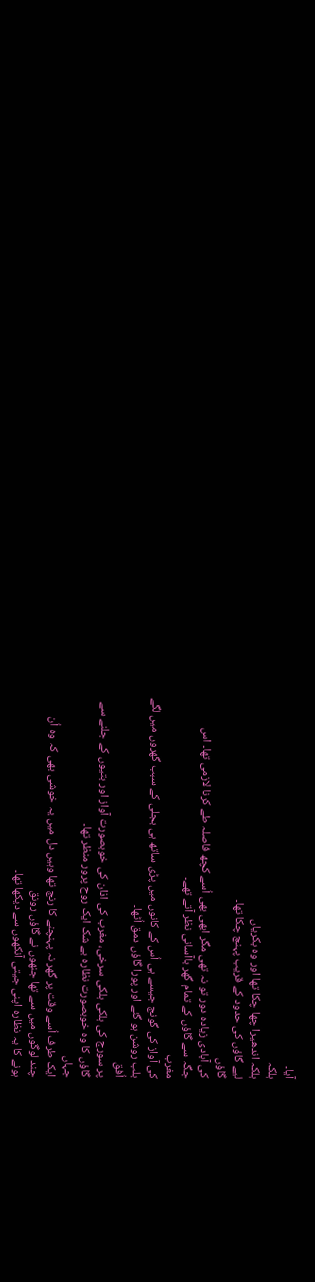آیا۔
ہلکہ
ہلکہ اندھیرا چھا چکا تھا اور وہ بکریاں
لیے گاؤں کی حدود کے قریب پہنچ چکا تھا۔
گاؤں
کی آبادی زیادہ دور تو نہ تھی مگر ابھی بھی اُسے کچھ فاصلہ طے کرنا لازمی تھا۔ اس
جگہ سے گاؤں کے تمام گھر باآسانی نظر آتے تھے۔
مغرب
کی آواز کی گونج جیسے ہی اُس کے کانوں میں پڑی ساتھ ہی بجلی کے سبب گھروں میں لگے
بلب روشن ہو گئے اور پورا گاؤں دمق اُٹھا۔
اُفق
پر سورج کی ہلکی ہلکی سرخی، مغرب کی اذان کی خوبصورت آواز اور بتیوں کے جلنے سے
گاؤں کا وہ خوبصورت نظارہ بے شک ایک روح پرور منظر تھا۔
جہاں
ایک طرف اُسے وقت پر گھر نہ پہنچنے کا رنج تھا وہیں دل میں یہ خوشی بھی کہ وہ اُن
چند لوگوں میں سے تھا جنھوں نے گاؤں رونق
ہونے کا یہ نظارہ اپنی جیتی آنکھوں سے دیکھا تھا۔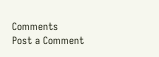Comments
Post a Comment